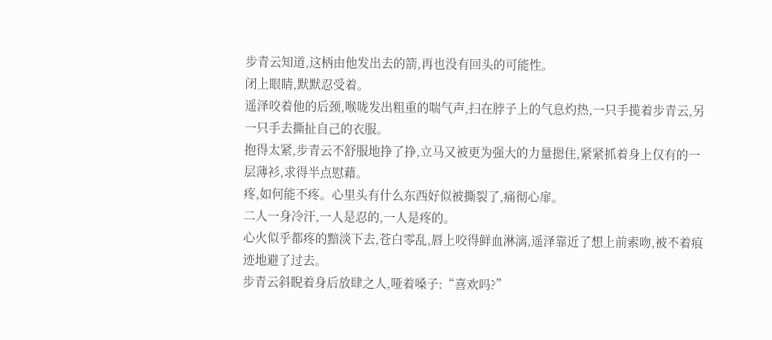步青云知道,这柄由他发出去的箭,再也没有回头的可能性。
闭上眼睛,默默忍受着。
遥泽咬着他的后颈,喉咙发出粗重的喘气声,扫在脖子上的气息灼热,一只手揽着步青云,另一只手去撕扯自己的衣服。
抱得太紧,步青云不舒服地挣了挣,立马又被更为强大的力量摁住,紧紧抓着身上仅有的一层薄衫,求得半点慰藉。
疼,如何能不疼。心里头有什么东西好似被撕裂了,痛彻心扉。
二人一身冷汗,一人是忍的,一人是疼的。
心火似乎都疼的黯淡下去,苍白零乱,唇上咬得鲜血淋漓,遥泽靠近了想上前索吻,被不着痕迹地避了过去。
步青云斜睨着身后放肆之人,哑着嗓子:“喜欢吗?”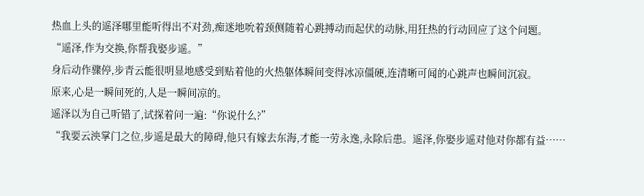热血上头的遥泽哪里能听得出不对劲,痴迷地吮着颈侧随着心跳搏动而起伏的动脉,用狂热的行动回应了这个问题。
“遥泽,作为交换,你帮我娶步遥。”
身后动作骤停,步青云能很明显地感受到贴着他的火热躯体瞬间变得冰凉僵硬,连清晰可闻的心跳声也瞬间沉寂。
原来,心是一瞬间死的,人是一瞬间凉的。
遥泽以为自己听错了,试探着问一遍:“你说什么?”
“我要云泱掌门之位,步遥是最大的障碍,他只有嫁去东海,才能一劳永逸,永除后患。遥泽,你娶步遥对他对你都有益……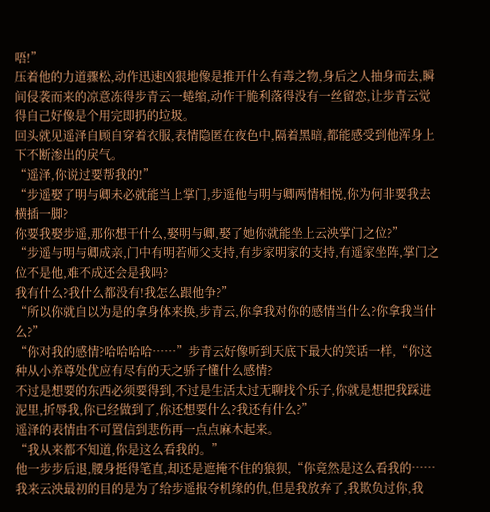唔!”
压着他的力道骤松,动作迅速凶狠地像是推开什么有毒之物,身后之人抽身而去,瞬间侵袭而来的凉意冻得步青云一蜷缩,动作干脆利落得没有一丝留恋,让步青云觉得自己好像是个用完即扔的垃圾。
回头就见遥泽自顾自穿着衣服,表情隐匿在夜色中,隔着黑暗,都能感受到他浑身上下不断渗出的戾气。
“遥泽,你说过要帮我的!”
“步遥娶了明与卿未必就能当上掌门,步遥他与明与卿两情相悦,你为何非要我去横插一脚?
你要我娶步遥,那你想干什么,娶明与卿,娶了她你就能坐上云泱掌门之位?”
“步遥与明与卿成亲,门中有明若师父支持,有步家明家的支持,有遥家坐阵,掌门之位不是他,难不成还会是我吗?
我有什么?我什么都没有!我怎么跟他争?”
“所以你就自以为是的拿身体来换,步青云,你拿我对你的感情当什么?你拿我当什么?”
“你对我的感情?哈哈哈哈……”步青云好像听到天底下最大的笑话一样,“你这种从小养尊处优应有尽有的天之骄子懂什么感情?
不过是想要的东西必须要得到,不过是生活太过无聊找个乐子,你就是想把我踩进泥里,折辱我,你已经做到了,你还想要什么?我还有什么?”
遥泽的表情由不可置信到悲伤再一点点麻木起来。
“我从来都不知道,你是这么看我的。”
他一步步后退,腰身挺得笔直,却还是遮掩不住的狼狈,“你竟然是这么看我的……我来云泱最初的目的是为了给步遥报夺机缘的仇,但是我放弃了,我欺负过你,我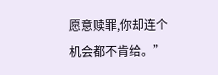愿意赎罪,你却连个机会都不肯给。”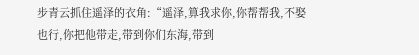步青云抓住遥泽的衣角:“遥泽,算我求你,你帮帮我,不娶也行,你把他带走,带到你们东海,带到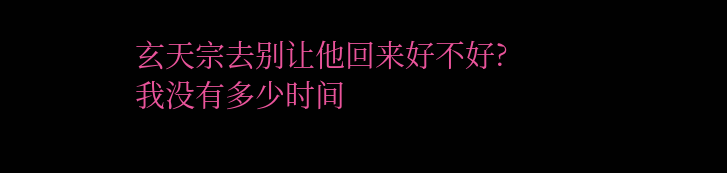玄天宗去别让他回来好不好?
我没有多少时间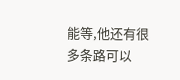能等,他还有很多条路可以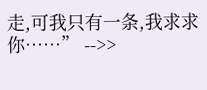走,可我只有一条,我求求你……” -->>